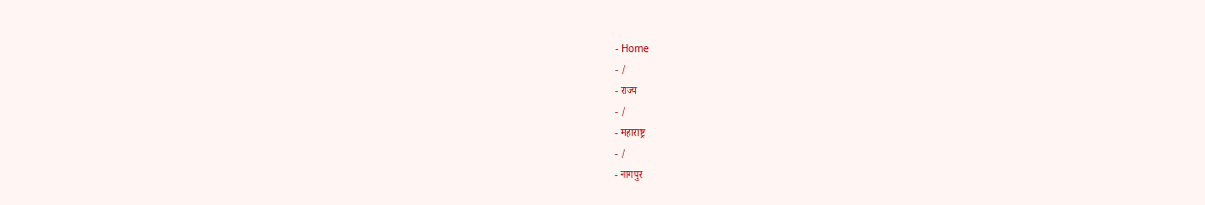- Home
- /
- राज्य
- /
- महाराष्ट्र
- /
- नागपुर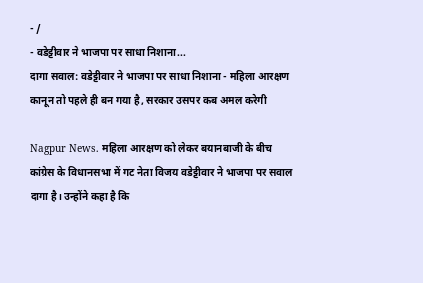- /
- वडेट्टीवार ने भाजपा पर साधा निशाना...
दागा सवाल: वडेट्टीवार ने भाजपा पर साधा निशाना - महिला आरक्षण कानून तो पहले ही बन गया है, सरकार उसपर कब अमल करेगी

Nagpur News. महिला आरक्षण को लेकर बयानबाजी के बीच कांग्रेस के विधानसभा में गट नेता विजय वडेट्टीवार ने भाजपा पर सवाल दागा है। उन्होंने कहा है कि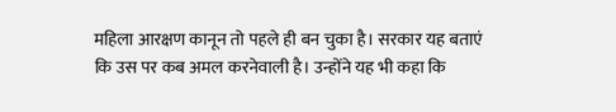महिला आरक्षण कानून तो पहले ही बन चुका है। सरकार यह बताएं कि उस पर कब अमल करनेवाली है। उन्होंने यह भी कहा कि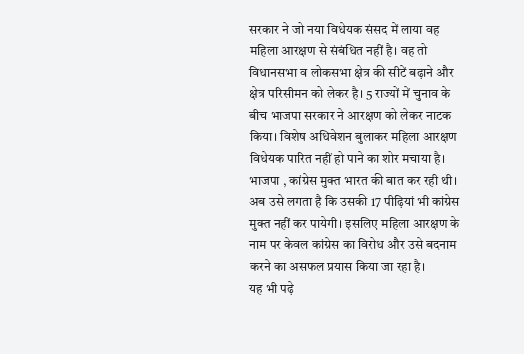सरकार ने जो नया विधेयक संसद में लाया वह महिला आरक्षण से संबंधित नहीं है। वह तो विधानसभा व लोकसभा क्षेत्र की सीटें बढ़ाने और क्षेत्र परिसीमन को लेकर है। 5 राज्यों में चुनाव के बीच भाजपा सरकार ने आरक्षण को लेकर नाटक किया। विशेष अधिवेशन बुलाकर महिला आरक्षण विधेयक पारित नहीं हो पाने का शोर मचाया है। भाजपा , कांग्रेस मुक्त भारत की बात कर रही थी। अब उसे लगता है कि उसकी 17 पीढ़ियां भी कांग्रेस मुक्त नहीं कर पायेगी। इसलिए महिला आरक्षण के नाम पर केवल कांग्रेस का विरोध और उसे बदनाम करने का असफल प्रयास किया जा रहा है।
यह भी पढ़े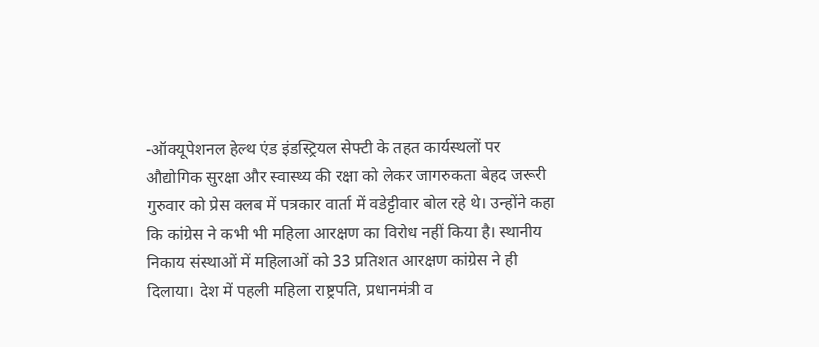-ऑक्यूपेशनल हेल्थ एंड इंडस्ट्रियल सेफ्टी के तहत कार्यस्थलों पर औद्योगिक सुरक्षा और स्वास्थ्य की रक्षा को लेकर जागरुकता बेहद जरूरी
गुरुवार को प्रेस क्लब में पत्रकार वार्ता में वडेट्टीवार बोल रहे थे। उन्होंने कहा कि कांग्रेस ने कभी भी महिला आरक्षण का विरोध नहीं किया है। स्थानीय निकाय संस्थाओं में महिलाओं को 33 प्रतिशत आरक्षण कांग्रेस ने ही दिलाया। देश में पहली महिला राष्ट्रपति, प्रधानमंत्री व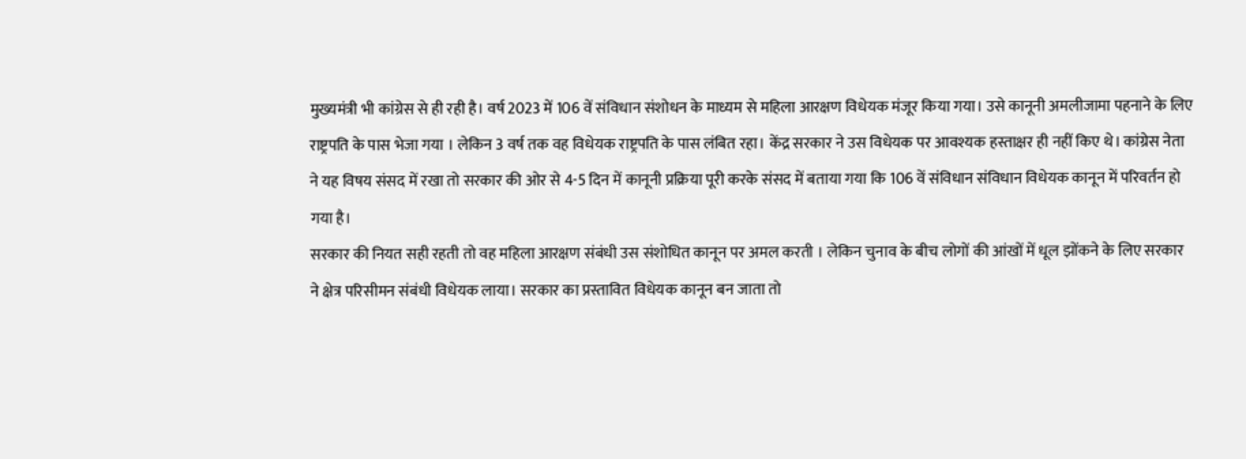मुख्यमंत्री भी कांग्रेस से ही रही है। वर्ष 2023 में 106 वें संविधान संशोधन के माध्यम से महिला आरक्षण विधेयक मंजूर किया गया। उसे कानूनी अमलीजामा पहनाने के लिए राष्ट्रपति के पास भेजा गया । लेकिन 3 वर्ष तक वह विधेयक राष्ट्रपति के पास लंबित रहा। केंद्र सरकार ने उस विधेयक पर आवश्यक हस्ताक्षर ही नहीं किए थे। कांग्रेस नेता ने यह विषय संसद में रखा तो सरकार की ओर से 4-5 दिन में कानूनी प्रक्रिया पूरी करके संसद में बताया गया कि 106 वें संविधान संविधान विधेयक कानून में परिवर्तन हो गया है।
सरकार की नियत सही रहती तो वह महिला आरक्षण संबंधी उस संशोधित कानून पर अमल करती । लेकिन चुनाव के बीच लोगों की आंखों में धूल झोंकने के लिए सरकार ने क्षेत्र परिसीमन संबंधी विधेयक लाया। सरकार का प्रस्तावित विधेयक कानून बन जाता तो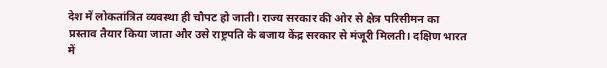देश में लोकतांत्रित व्यवस्था ही चौपट हो जाती। राज्य सरकार की ओर से क्षेत्र परिसीमन का प्रस्ताव तैयार किया जाता और उसे राष्ट्रपति के बजाय केंद्र सरकार से मंजूरी मिलती। दक्षिण भारत में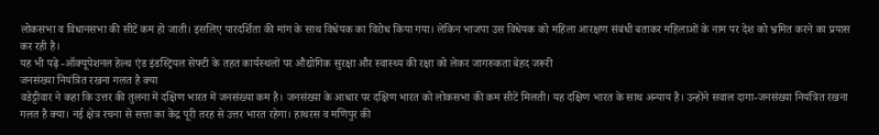लोकसभा व विधानसभा की सीटें कम हो जाती। इसलिए पारदर्शिता की मांग के साथ विधेयक का विरोध किया गया। लेकिन भाजपा उस विधेयक को महिला आरक्षण संबंधी बताकर महिलाओं के नाम पर देश को भ्रमित करने का प्रयास कर रही है।
यह भी पढ़े -ऑक्यूपेशनल हेल्थ एंड इंडस्ट्रियल सेफ्टी के तहत कार्यस्थलों पर औद्योगिक सुरक्षा और स्वास्थ्य की रक्षा को लेकर जागरुकता बेहद जरूरी
जनसंख्या नियंत्रित रखना गलत है क्या
वडेट्टीवार ने कहा कि उत्तर की तुलना में दक्षिण भारत में जनसंख्या कम है। जनसंख्या के आधार पर दक्षिण भारत को लोकसभा की कम सीटें मिलती। यह दक्षिण भारत के साथ अन्याय है। उन्होंने सवाल दागा-जनसंख्या नियंत्रित रखना गलत है क्या। नई क्षेत्र रचना से सत्ता का केंद्र पूरी तरह से उत्तर भारत रहेगा। हाथरस व मणिपुर की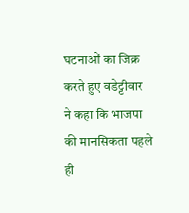घटनाओं का जिक्र करते हुए वडेट्टीवार ने कहा कि भाजपा की मानसिकता पहले ही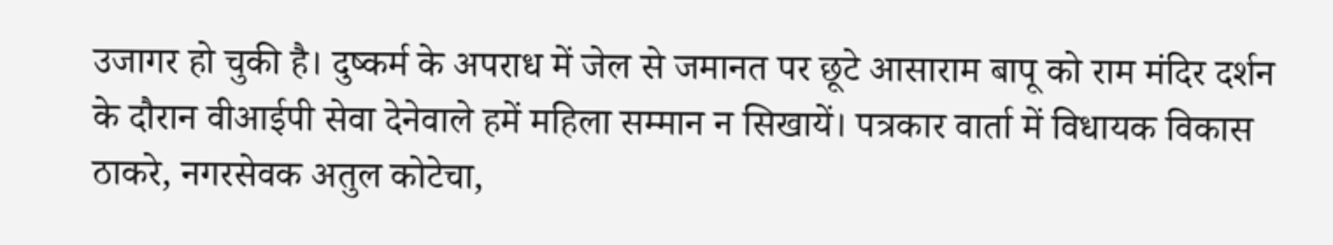उजागर हो चुकी है। दुष्कर्म के अपराध में जेल से जमानत पर छूटे आसाराम बापू को राम मंदिर दर्शन के दौरान वीआईपी सेवा देनेवाले हमें महिला सम्मान न सिखायें। पत्रकार वार्ता में विधायक विकास ठाकरे, नगरसेवक अतुल कोटेचा,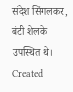संदेश सिंगलकर, बंटी शेलके उपस्थित थे।
Created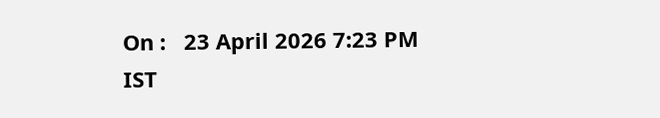On :   23 April 2026 7:23 PM IST